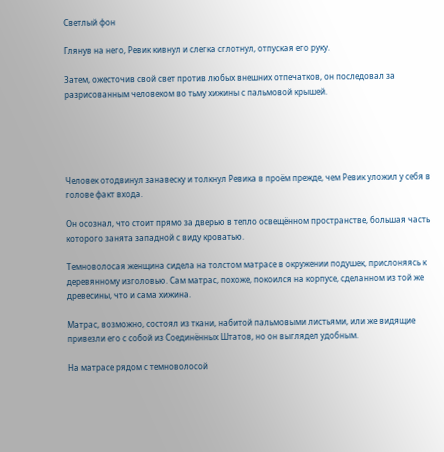Светлый фон

Глянув на него, Ревик кивнул и слегка сглотнул, отпуская его руку.

Затем, ожесточив свой свет против любых внешних отпечатков, он последовал за разрисованным человеком во тьму хижины с пальмовой крышей.





Человек отодвинул занавеску и толкнул Ревика в проём прежде, чем Ревик уложил у себя в голове факт входа.

Он осознал, что стоит прямо за дверью в тепло освещённом пространстве, большая часть которого занята западной с виду кроватью.

Темноволосая женщина сидела на толстом матрасе в окружении подушек, прислоняясь к деревянному изголовью. Сам матрас, похоже, покоился на корпусе, сделанном из той же древесины, что и сама хижина.

Матрас, возможно, состоял из ткани, набитой пальмовыми листьями, или же видящие привезли его с собой из Соединённых Штатов, но он выглядел удобным.

На матрасе рядом с темноволосой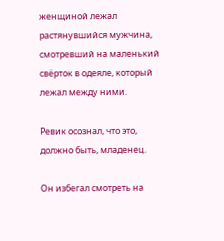женщиной лежал растянувшийся мужчина, смотревший на маленький свёрток в одеяле, который лежал между ними.

Ревик осознал, что это, должно быть, младенец.

Он избегал смотреть на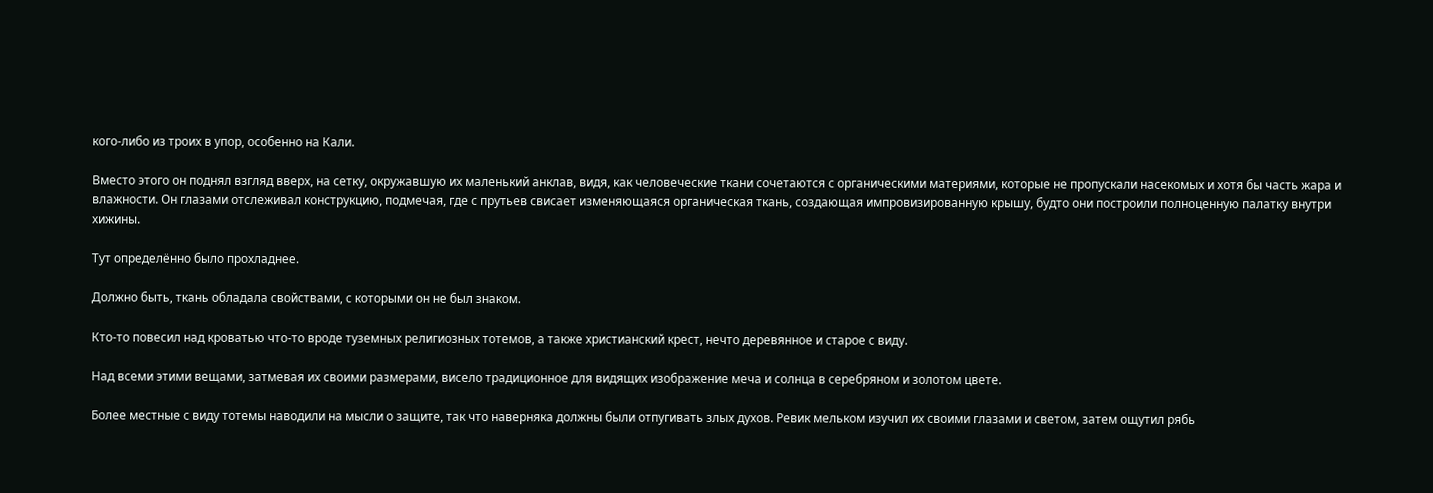кого-либо из троих в упор, особенно на Кали.

Вместо этого он поднял взгляд вверх, на сетку, окружавшую их маленький анклав, видя, как человеческие ткани сочетаются с органическими материями, которые не пропускали насекомых и хотя бы часть жара и влажности. Он глазами отслеживал конструкцию, подмечая, где с прутьев свисает изменяющаяся органическая ткань, создающая импровизированную крышу, будто они построили полноценную палатку внутри хижины.

Тут определённо было прохладнее.

Должно быть, ткань обладала свойствами, с которыми он не был знаком.

Кто-то повесил над кроватью что-то вроде туземных религиозных тотемов, а также христианский крест, нечто деревянное и старое с виду.

Над всеми этими вещами, затмевая их своими размерами, висело традиционное для видящих изображение меча и солнца в серебряном и золотом цвете.

Более местные с виду тотемы наводили на мысли о защите, так что наверняка должны были отпугивать злых духов. Ревик мельком изучил их своими глазами и светом, затем ощутил рябь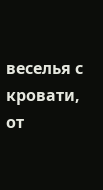веселья с кровати, от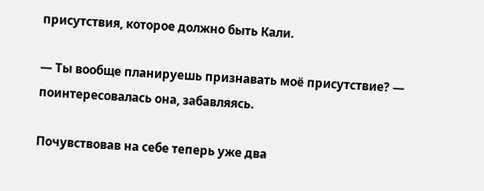присутствия, которое должно быть Кали.

— Ты вообще планируешь признавать моё присутствие? — поинтересовалась она, забавляясь.

Почувствовав на себе теперь уже два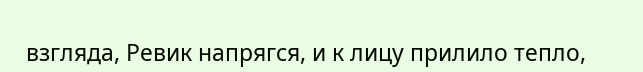взгляда, Ревик напрягся, и к лицу прилило тепло,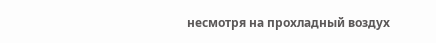несмотря на прохладный воздух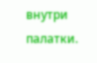внутри палатки.